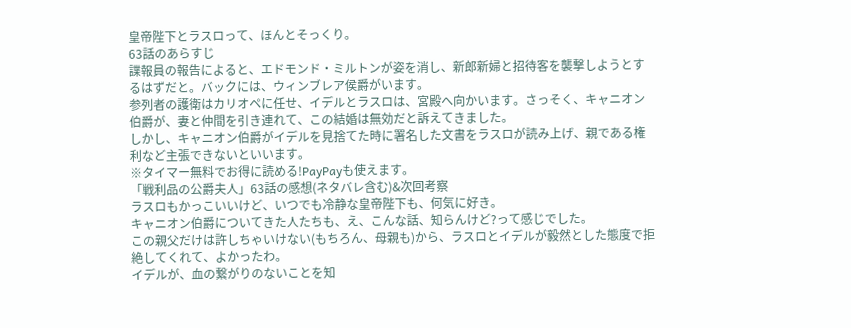皇帝陛下とラスロって、ほんとそっくり。
63話のあらすじ
諜報員の報告によると、エドモンド・ミルトンが姿を消し、新郎新婦と招待客を襲撃しようとするはずだと。バックには、ウィンブレア侯爵がいます。
参列者の護衛はカリオペに任せ、イデルとラスロは、宮殿へ向かいます。さっそく、キャニオン伯爵が、妻と仲間を引き連れて、この結婚は無効だと訴えてきました。
しかし、キャニオン伯爵がイデルを見捨てた時に署名した文書をラスロが読み上げ、親である権利など主張できないといいます。
※タイマー無料でお得に読める!PayPayも使えます。
「戦利品の公爵夫人」63話の感想(ネタバレ含む)&次回考察
ラスロもかっこいいけど、いつでも冷静な皇帝陛下も、何気に好き。
キャニオン伯爵についてきた人たちも、え、こんな話、知らんけど?って感じでした。
この親父だけは許しちゃいけない(もちろん、母親も)から、ラスロとイデルが毅然とした態度で拒絶してくれて、よかったわ。
イデルが、血の繋がりのないことを知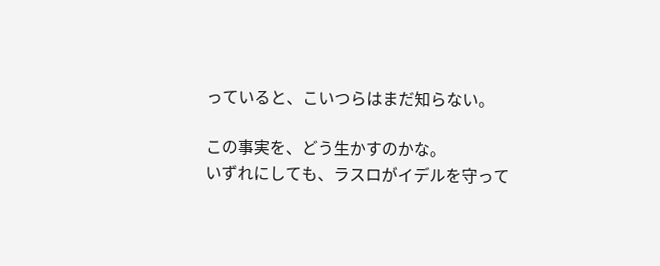っていると、こいつらはまだ知らない。

この事実を、どう生かすのかな。
いずれにしても、ラスロがイデルを守って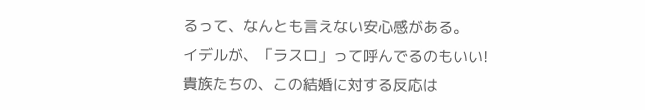るって、なんとも言えない安心感がある。
イデルが、「ラスロ」って呼んでるのもいい!
貴族たちの、この結婚に対する反応は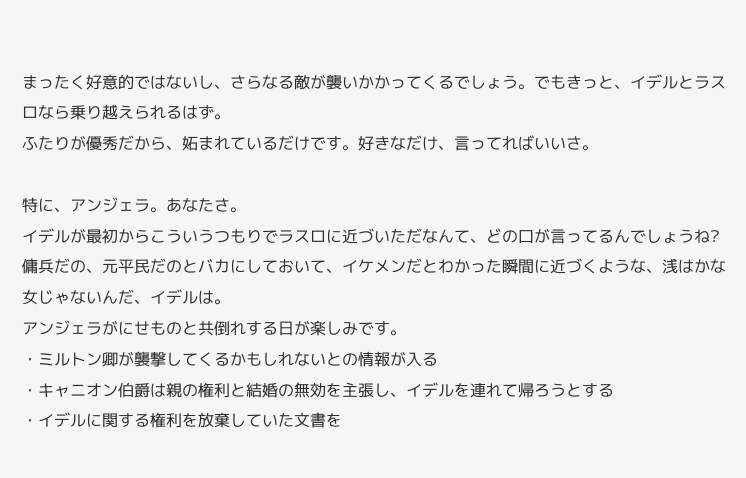まったく好意的ではないし、さらなる敵が襲いかかってくるでしょう。でもきっと、イデルとラスロなら乗り越えられるはず。
ふたりが優秀だから、妬まれているだけです。好きなだけ、言ってればいいさ。

特に、アンジェラ。あなたさ。
イデルが最初からこういうつもりでラスロに近づいただなんて、どの口が言ってるんでしょうね?
傭兵だの、元平民だのとバカにしておいて、イケメンだとわかった瞬間に近づくような、浅はかな女じゃないんだ、イデルは。
アンジェラがにせものと共倒れする日が楽しみです。
・ミルトン卿が襲撃してくるかもしれないとの情報が入る
・キャニオン伯爵は親の権利と結婚の無効を主張し、イデルを連れて帰ろうとする
・イデルに関する権利を放棄していた文書を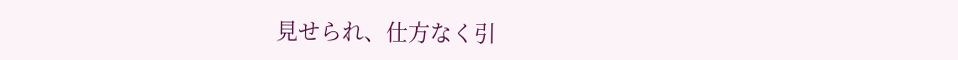見せられ、仕方なく引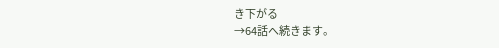き下がる
→64話へ続きます。